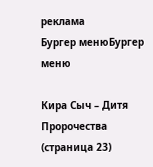реклама
Бургер менюБургер меню

Кира Сыч – Дитя Пророчества (страница 23)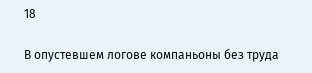18

В опустевшем логове компаньоны без труда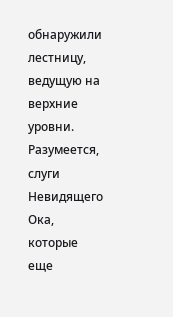обнаружили лестницу, ведущую на верхние уровни. Разумеется, слуги Невидящего Ока, которые еще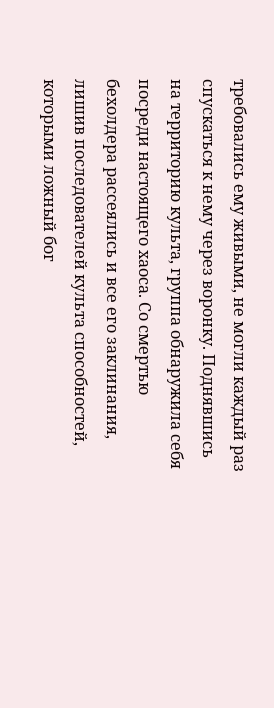требовались ему живыми, не могли каждый раз спускаться к нему через воронку. Поднявшись на территорию культа, группа обнаружила себя посреди настоящего хаоса. Со смертью бехолдера рассеялись и все его заклинания, лишив последователей культа способностей, которыми ложный бог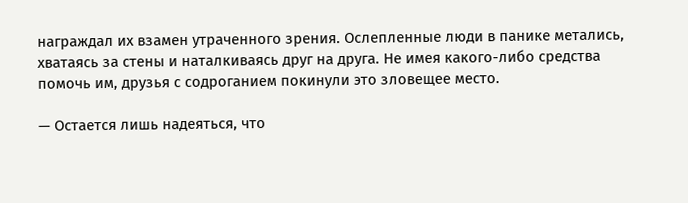награждал их взамен утраченного зрения. Ослепленные люди в панике метались, хватаясь за стены и наталкиваясь друг на друга. Не имея какого-либо средства помочь им, друзья с содроганием покинули это зловещее место.

— Остается лишь надеяться, что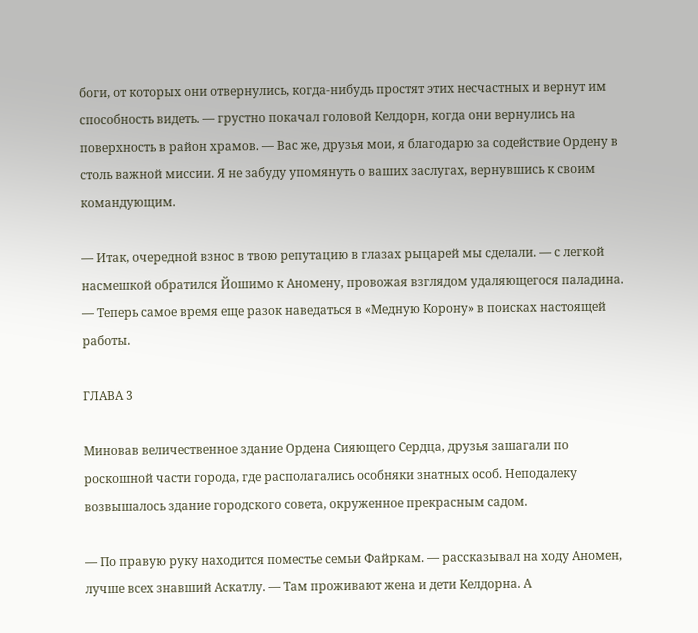боги, от которых они отвернулись, когда-нибудь простят этих несчастных и вернут им способность видеть. — грустно покачал головой Келдорн, когда они вернулись на поверхность в район храмов. — Вас же, друзья мои, я благодарю за содействие Ордену в столь важной миссии. Я не забуду упомянуть о ваших заслугах, вернувшись к своим командующим.

— Итак, очередной взнос в твою репутацию в глазах рыцарей мы сделали. — с легкой насмешкой обратился Йошимо к Аномену, провожая взглядом удаляющегося паладина. — Теперь самое время еще разок наведаться в «Медную Корону» в поисках настоящей работы.

ГЛАВА 3

Миновав величественное здание Ордена Сияющего Сердца, друзья зашагали по роскошной части города, где располагались особняки знатных особ. Неподалеку возвышалось здание городского совета, окруженное прекрасным садом.

— По правую руку находится поместье семьи Файркам. — рассказывал на ходу Аномен, лучше всех знавший Аскатлу. — Там проживают жена и дети Келдорна. А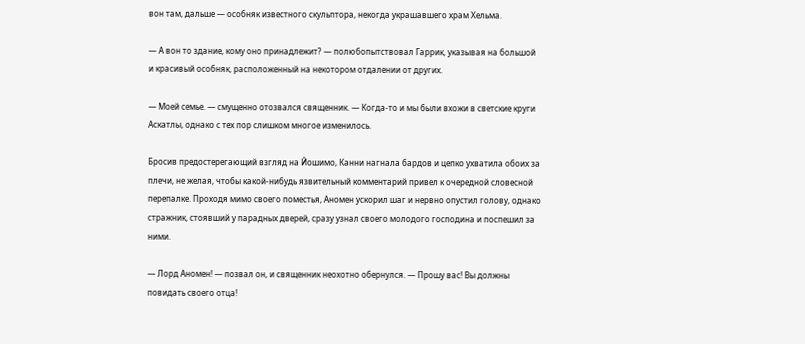вон там, дальше — особняк известного скульптора, некогда украшавшего храм Хельма.

— А вон то здание, кому оно принадлежит? — полюбопытствовал Гаррик, указывая на большой и красивый особняк, расположенный на некотором отдалении от других.

— Моей семье. — смущенно отозвался священник. — Когда-то и мы были вхожи в светские круги Аскатлы, однако с тех пор слишком многое изменилось.

Бросив предостерегающий взгляд на Йошимо, Канни нагнала бардов и цепко ухватила обоих за плечи, не желая, чтобы какой-нибудь язвительный комментарий привел к очередной словесной перепалке. Проходя мимо своего поместья, Аномен ускорил шаг и нервно опустил голову, однако стражник, стоявший у парадных дверей, сразу узнал своего молодого господина и поспешил за ними.

— Лорд Аномен! — позвал он, и священник неохотно обернулся. — Прошу вас! Вы должны повидать своего отца!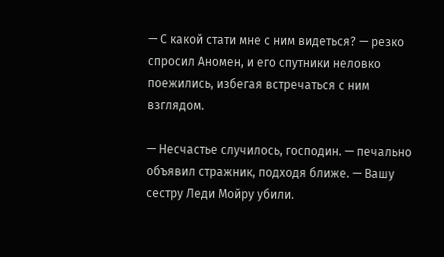— С какой стати мне с ним видеться? — резко спросил Аномен, и его спутники неловко поежились, избегая встречаться с ним взглядом.

— Несчастье случилось, господин. — печально объявил стражник, подходя ближе. — Вашу сестру Леди Мойру убили.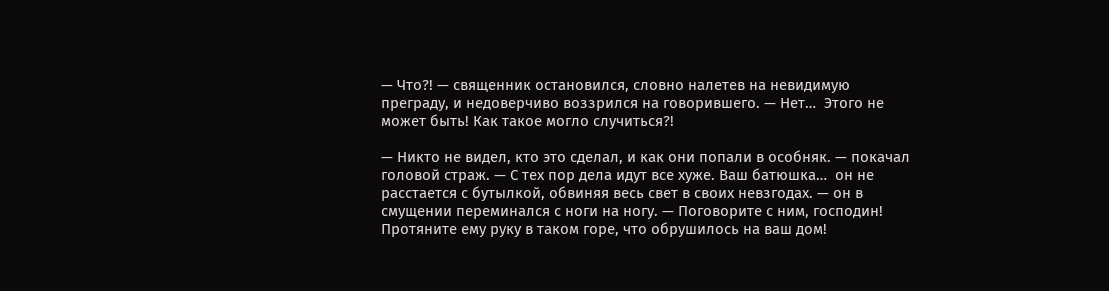— Что?! — священник остановился, словно налетев на невидимую преграду, и недоверчиво воззрился на говорившего. — Нет…  Этого не может быть! Как такое могло случиться?!

— Никто не видел, кто это сделал, и как они попали в особняк. — покачал головой страж. — С тех пор дела идут все хуже. Ваш батюшка…  он не расстается с бутылкой, обвиняя весь свет в своих невзгодах. — он в смущении переминался с ноги на ногу. — Поговорите с ним, господин! Протяните ему руку в таком горе, что обрушилось на ваш дом!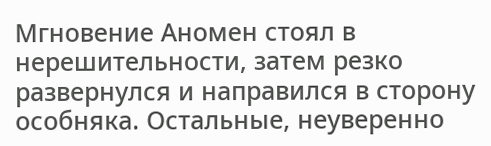Мгновение Аномен стоял в нерешительности, затем резко развернулся и направился в сторону особняка. Остальные, неуверенно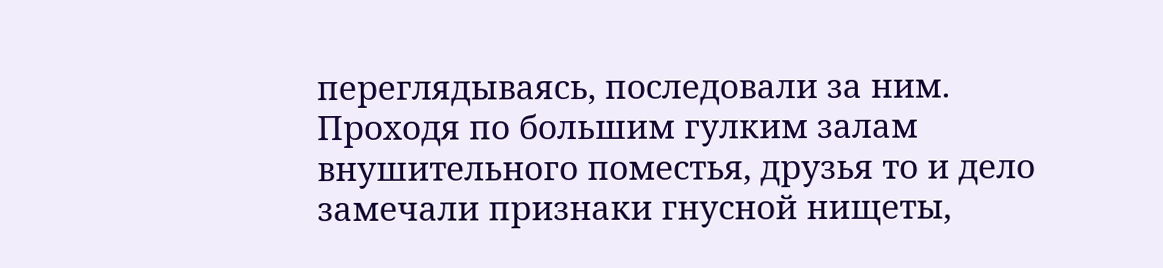переглядываясь, последовали за ним. Проходя по большим гулким залам внушительного поместья, друзья то и дело замечали признаки гнусной нищеты,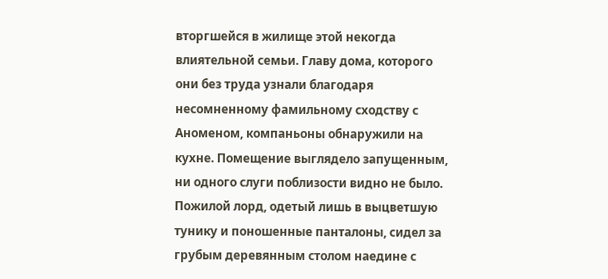вторгшейся в жилище этой некогда влиятельной семьи. Главу дома, которого они без труда узнали благодаря несомненному фамильному сходству с Аноменом, компаньоны обнаружили на кухне. Помещение выглядело запущенным, ни одного слуги поблизости видно не было. Пожилой лорд, одетый лишь в выцветшую тунику и поношенные панталоны, сидел за грубым деревянным столом наедине с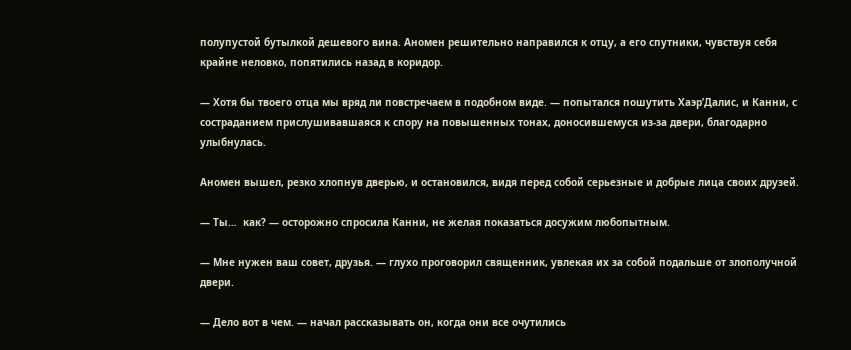полупустой бутылкой дешевого вина. Аномен решительно направился к отцу, а его спутники, чувствуя себя крайне неловко, попятились назад в коридор.

— Хотя бы твоего отца мы вряд ли повстречаем в подобном виде. — попытался пошутить Хаэр’Далис, и Канни, с состраданием прислушивавшаяся к спору на повышенных тонах, доносившемуся из-за двери, благодарно улыбнулась.

Аномен вышел, резко хлопнув дверью, и остановился, видя перед собой серьезные и добрые лица своих друзей.

— Ты…  как? — осторожно спросила Канни, не желая показаться досужим любопытным.

— Мне нужен ваш совет, друзья. — глухо проговорил священник, увлекая их за собой подальше от злополучной двери.

— Дело вот в чем. — начал рассказывать он, когда они все очутились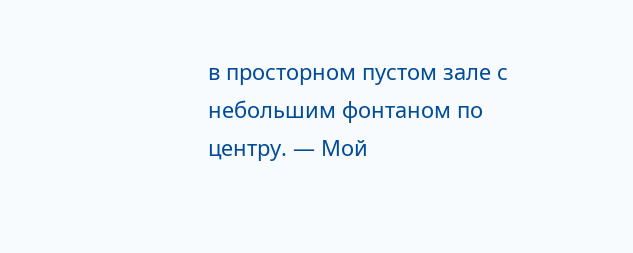в просторном пустом зале с небольшим фонтаном по центру. — Мой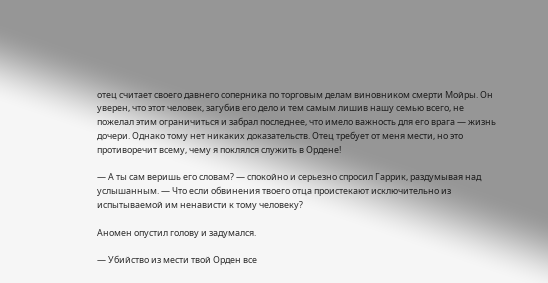отец считает своего давнего соперника по торговым делам виновником смерти Мойры. Он уверен, что этот человек, загубив его дело и тем самым лишив нашу семью всего, не пожелал этим ограничиться и забрал последнее, что имело важность для его врага — жизнь дочери. Однако тому нет никаких доказательств. Отец требует от меня мести, но это противоречит всему, чему я поклялся служить в Ордене!

— А ты сам веришь его словам? — спокойно и серьезно спросил Гаррик, раздумывая над услышанным. — Что если обвинения твоего отца проистекают исключительно из испытываемой им ненависти к тому человеку?

Аномен опустил голову и задумался.

— Убийство из мести твой Орден все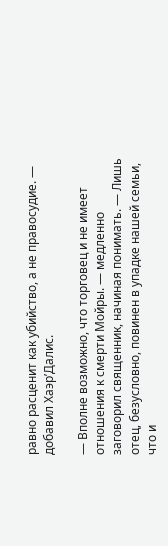равно расценит как убийство, а не правосудие. — добавил Хаэр’Далис.

— Вполне возможно, что торговец и не имеет отношения к смерти Мойры. — медленно заговорил священник, начиная понимать. — Лишь отец, безусловно, повинен в упадке нашей семьи, что и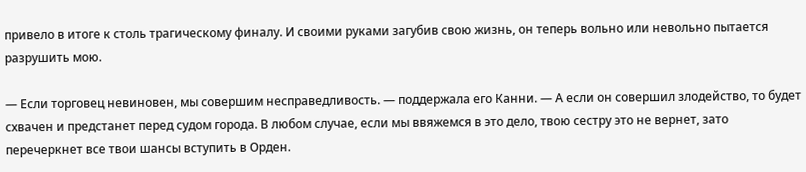привело в итоге к столь трагическому финалу. И своими руками загубив свою жизнь, он теперь вольно или невольно пытается разрушить мою.

— Если торговец невиновен, мы совершим несправедливость. — поддержала его Канни. — А если он совершил злодейство, то будет схвачен и предстанет перед судом города. В любом случае, если мы ввяжемся в это дело, твою сестру это не вернет, зато перечеркнет все твои шансы вступить в Орден.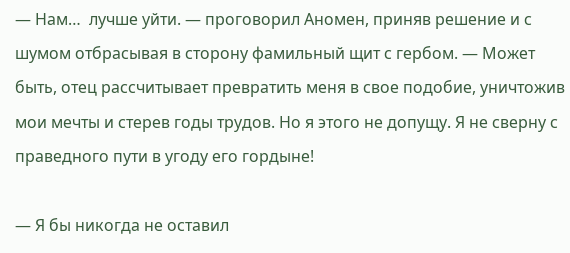— Нам…  лучше уйти. — проговорил Аномен, приняв решение и с шумом отбрасывая в сторону фамильный щит с гербом. — Может быть, отец рассчитывает превратить меня в свое подобие, уничтожив мои мечты и стерев годы трудов. Но я этого не допущу. Я не сверну с праведного пути в угоду его гордыне!

— Я бы никогда не оставил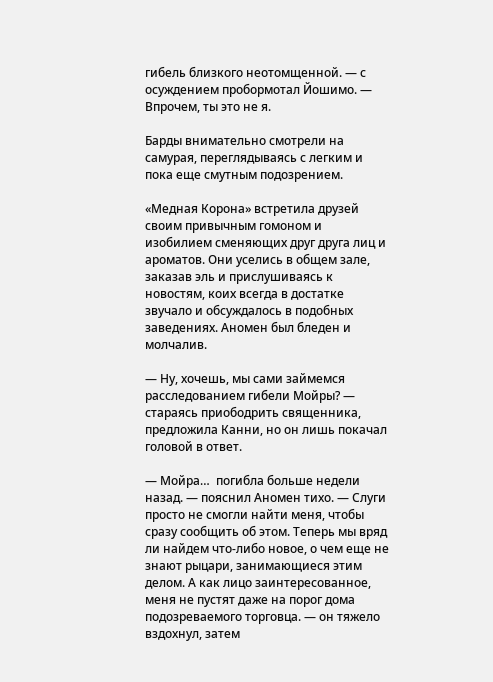гибель близкого неотомщенной. — с осуждением пробормотал Йошимо. — Впрочем, ты это не я.

Барды внимательно смотрели на самурая, переглядываясь с легким и пока еще смутным подозрением.

«Медная Корона» встретила друзей своим привычным гомоном и изобилием сменяющих друг друга лиц и ароматов. Они уселись в общем зале, заказав эль и прислушиваясь к новостям, коих всегда в достатке звучало и обсуждалось в подобных заведениях. Аномен был бледен и молчалив.

— Ну, хочешь, мы сами займемся расследованием гибели Мойры? — стараясь приободрить священника, предложила Канни, но он лишь покачал головой в ответ.

— Мойра…  погибла больше недели назад. — пояснил Аномен тихо. — Слуги просто не смогли найти меня, чтобы сразу сообщить об этом. Теперь мы вряд ли найдем что-либо новое, о чем еще не знают рыцари, занимающиеся этим делом. А как лицо заинтересованное, меня не пустят даже на порог дома подозреваемого торговца. — он тяжело вздохнул, затем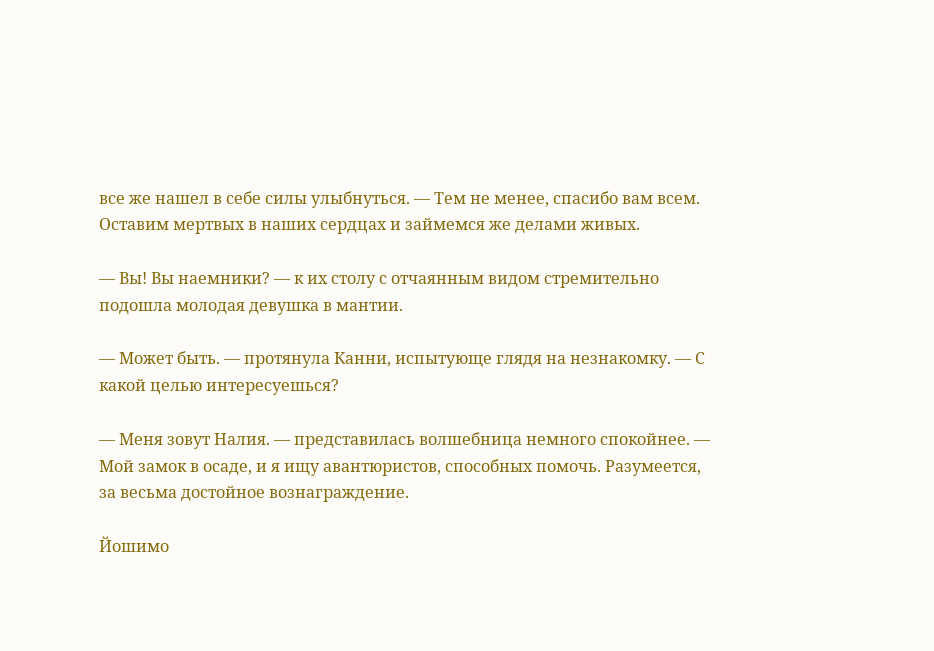все же нашел в себе силы улыбнуться. — Тем не менее, спасибо вам всем. Оставим мертвых в наших сердцах и займемся же делами живых.

— Вы! Вы наемники? — к их столу с отчаянным видом стремительно подошла молодая девушка в мантии.

— Может быть. — протянула Канни, испытующе глядя на незнакомку. — С какой целью интересуешься?

— Меня зовут Налия. — представилась волшебница немного спокойнее. — Мой замок в осаде, и я ищу авантюристов, способных помочь. Разумеется, за весьма достойное вознаграждение.

Йошимо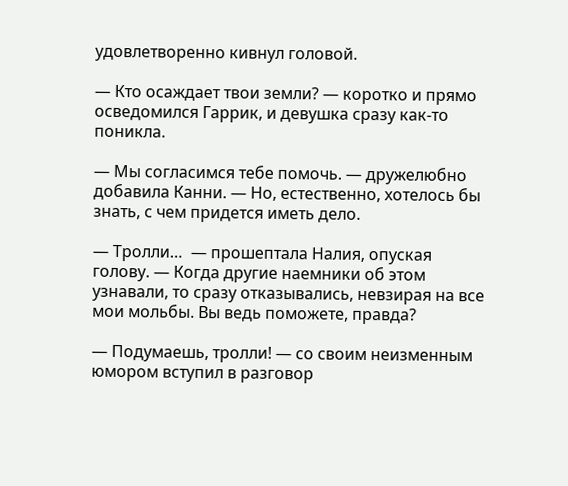удовлетворенно кивнул головой.

— Кто осаждает твои земли? — коротко и прямо осведомился Гаррик, и девушка сразу как-то поникла.

— Мы согласимся тебе помочь. — дружелюбно добавила Канни. — Но, естественно, хотелось бы знать, с чем придется иметь дело.

— Тролли…  — прошептала Налия, опуская голову. — Когда другие наемники об этом узнавали, то сразу отказывались, невзирая на все мои мольбы. Вы ведь поможете, правда?

— Подумаешь, тролли! — со своим неизменным юмором вступил в разговор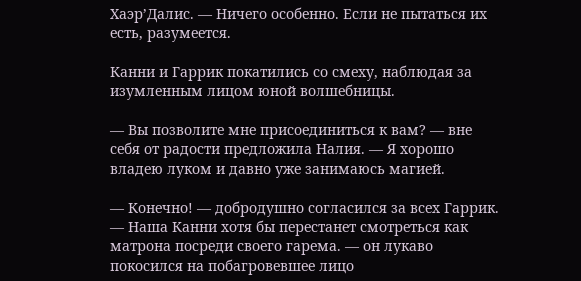Хаэр’Далис. — Ничего особенно. Если не пытаться их есть, разумеется.

Канни и Гаррик покатились со смеху, наблюдая за изумленным лицом юной волшебницы.

— Вы позволите мне присоединиться к вам? — вне себя от радости предложила Налия. — Я хорошо владею луком и давно уже занимаюсь магией.

— Конечно! — добродушно согласился за всех Гаррик. — Наша Канни хотя бы перестанет смотреться как матрона посреди своего гарема. — он лукаво покосился на побагровевшее лицо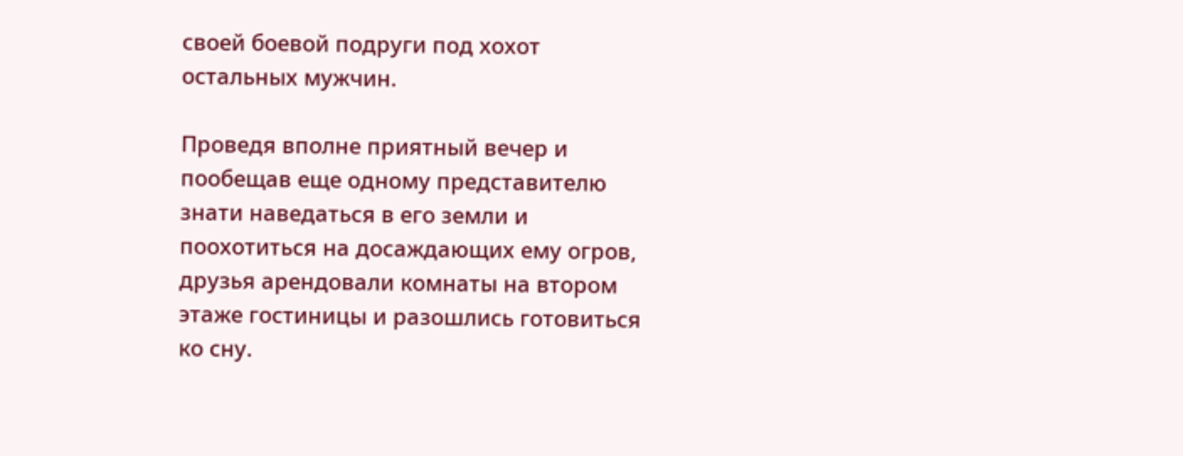своей боевой подруги под хохот остальных мужчин.

Проведя вполне приятный вечер и пообещав еще одному представителю знати наведаться в его земли и поохотиться на досаждающих ему огров, друзья арендовали комнаты на втором этаже гостиницы и разошлись готовиться ко сну.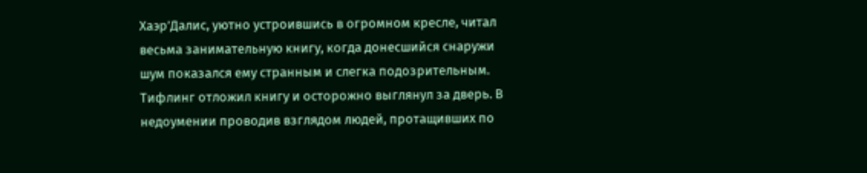Хаэр’Далис, уютно устроившись в огромном кресле, читал весьма занимательную книгу, когда донесшийся снаружи шум показался ему странным и слегка подозрительным. Тифлинг отложил книгу и осторожно выглянул за дверь. В недоумении проводив взглядом людей, протащивших по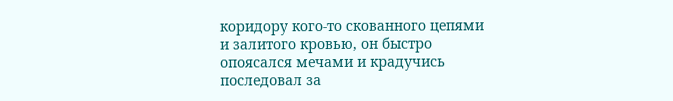коридору кого-то скованного цепями и залитого кровью, он быстро опоясался мечами и крадучись последовал за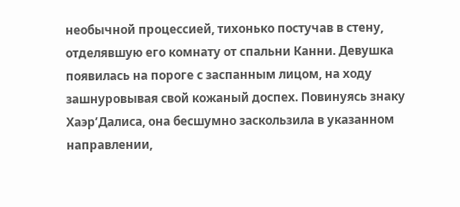необычной процессией, тихонько постучав в стену, отделявшую его комнату от спальни Канни. Девушка появилась на пороге с заспанным лицом, на ходу зашнуровывая свой кожаный доспех. Повинуясь знаку Хаэр’Далиса, она бесшумно заскользила в указанном направлении,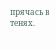прячась в тенях.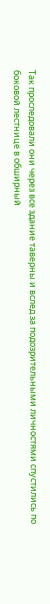Так проследовали они через все здание таверны и вслед за подозрительными личностями спустились по боковой лестнице в обширный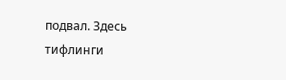подвал. Здесь тифлинги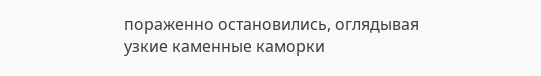пораженно остановились, оглядывая узкие каменные каморки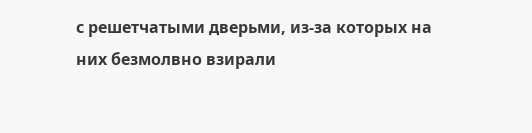с решетчатыми дверьми, из-за которых на них безмолвно взирали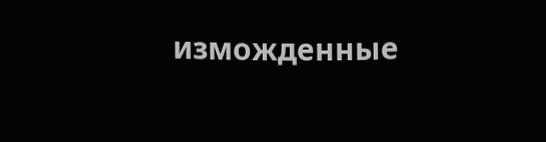изможденные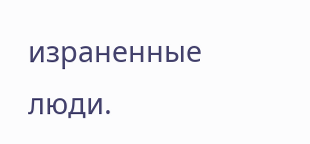израненные люди.